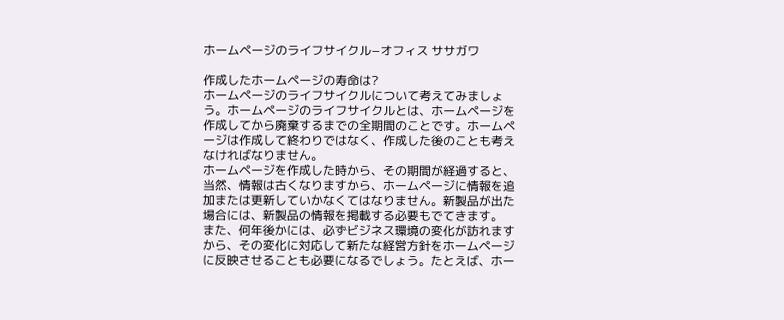ホームページのライフサイクル−オフィス ササガワ

作成したホームページの寿命は?
ホームページのライフサイクルについて考えてみましょう。ホームページのライフサイクルとは、ホームページを作成してから廃棄するまでの全期間のことです。ホームページは作成して終わりではなく、作成した後のことも考えなければなりません。
ホームページを作成した時から、その期間が経過すると、当然、情報は古くなりますから、ホームページに情報を追加または更新していかなくてはなりません。新製品が出た場合には、新製品の情報を掲載する必要もでてきます。
また、何年後かには、必ずビジネス環境の変化が訪れますから、その変化に対応して新たな経営方針をホームページに反映させることも必要になるでしょう。たとえば、ホー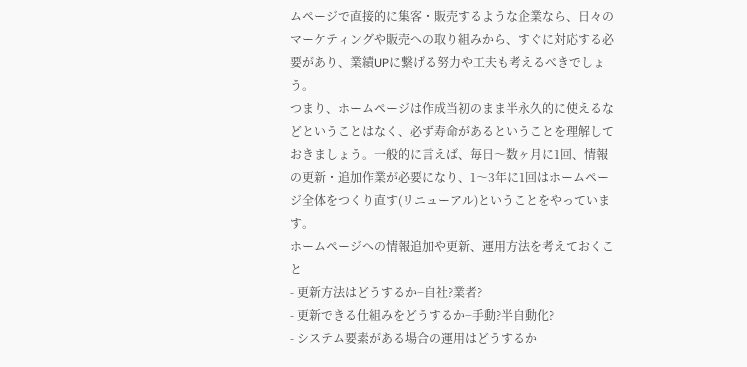ムページで直接的に集客・販売するような企業なら、日々のマーケティングや販売への取り組みから、すぐに対応する必要があり、業績UPに繋げる努力や工夫も考えるべきでしょう。
つまり、ホームページは作成当初のまま半永久的に使えるなどということはなく、必ず寿命があるということを理解しておきましょう。一般的に言えば、毎日〜数ヶ月に1回、情報の更新・追加作業が必要になり、1〜3年に1回はホームページ全体をつくり直す(リニューアル)ということをやっています。
ホームページへの情報追加や更新、運用方法を考えておくこと
- 更新方法はどうするか−自社?業者?
- 更新できる仕組みをどうするか−手動?半自動化?
- システム要素がある場合の運用はどうするか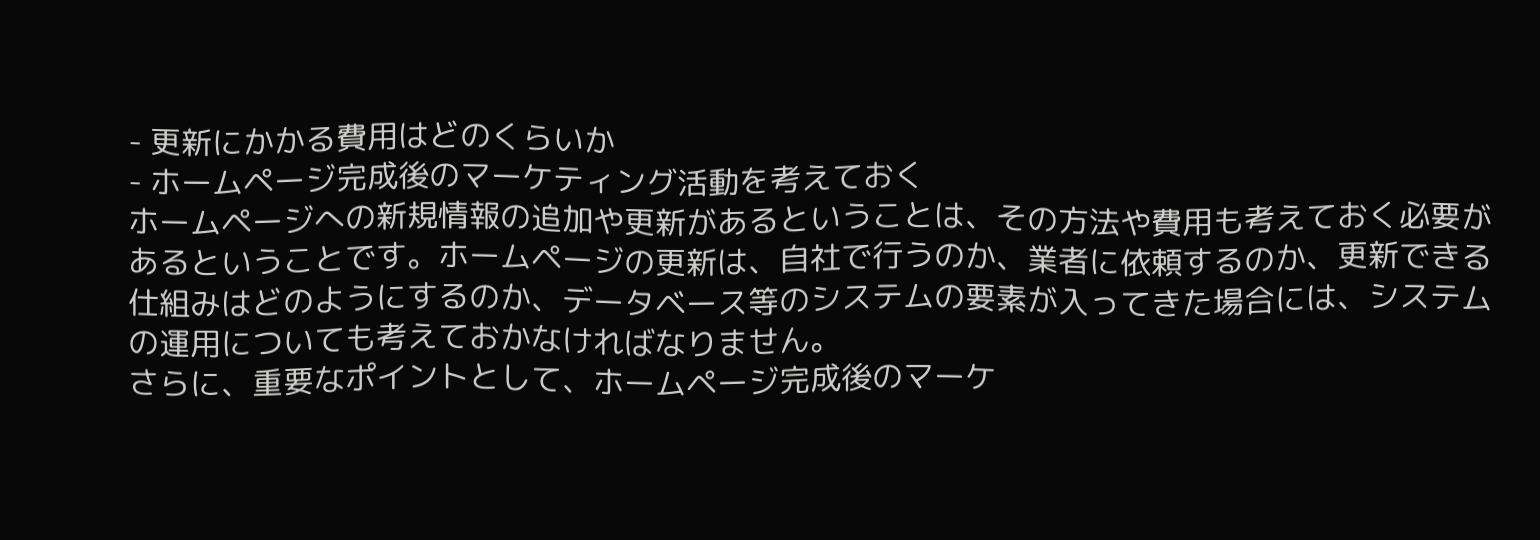- 更新にかかる費用はどのくらいか
- ホームページ完成後のマーケティング活動を考えておく
ホームページへの新規情報の追加や更新があるということは、その方法や費用も考えておく必要があるということです。ホームページの更新は、自社で行うのか、業者に依頼するのか、更新できる仕組みはどのようにするのか、データベース等のシステムの要素が入ってきた場合には、システムの運用についても考えておかなければなりません。
さらに、重要なポイントとして、ホームページ完成後のマーケ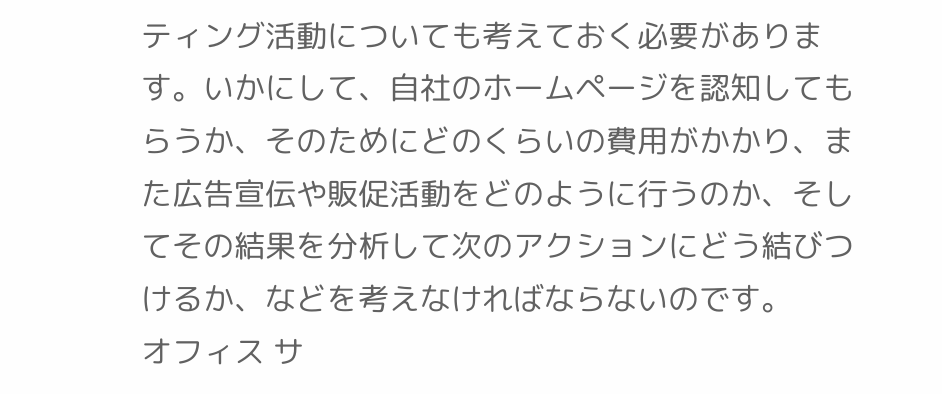ティング活動についても考えておく必要があります。いかにして、自社のホームページを認知してもらうか、そのためにどのくらいの費用がかかり、また広告宣伝や販促活動をどのように行うのか、そしてその結果を分析して次のアクションにどう結びつけるか、などを考えなければならないのです。
オフィス サ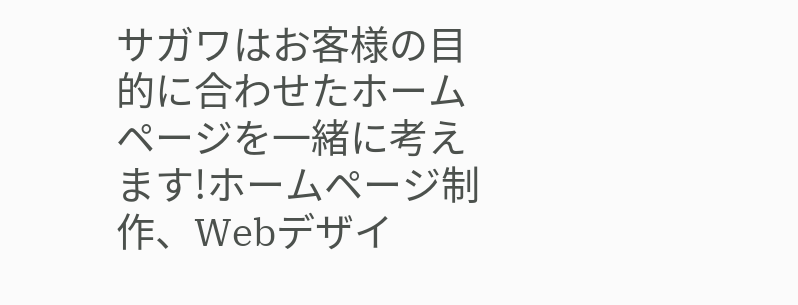サガワはお客様の目的に合わせたホームページを一緒に考えます!ホームページ制作、Webデザイ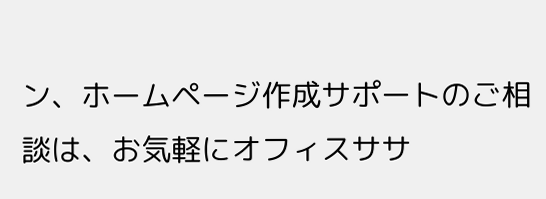ン、ホームページ作成サポートのご相談は、お気軽にオフィスササ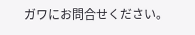ガワにお問合せください。